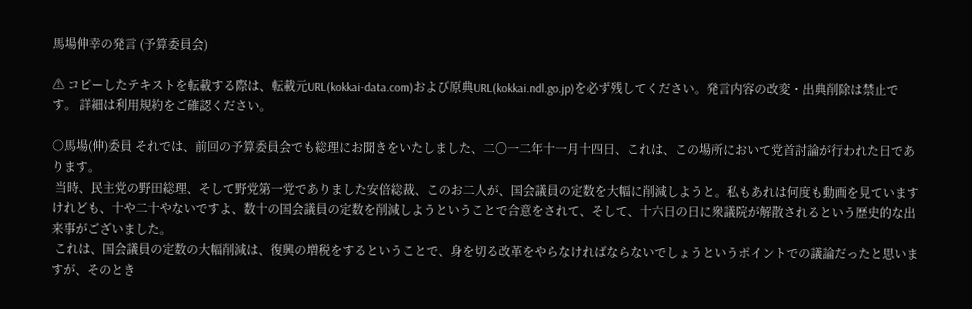馬場伸幸の発言 (予算委員会)

⚠ コピーしたテキストを転載する際は、転載元URL(kokkai-data.com)および原典URL(kokkai.ndl.go.jp)を必ず残してください。発言内容の改変・出典削除は禁止です。 詳細は利用規約をご確認ください。

○馬場(伸)委員 それでは、前回の予算委員会でも総理にお聞きをいたしました、二〇一二年十一月十四日、これは、この場所において党首討論が行われた日であります。
 当時、民主党の野田総理、そして野党第一党でありました安倍総裁、このお二人が、国会議員の定数を大幅に削減しようと。私もあれは何度も動画を見ていますけれども、十や二十やないですよ、数十の国会議員の定数を削減しようということで合意をされて、そして、十六日の日に衆議院が解散されるという歴史的な出来事がございました。
 これは、国会議員の定数の大幅削減は、復興の増税をするということで、身を切る改革をやらなければならないでしょうというポイントでの議論だったと思いますが、そのとき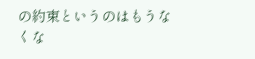の約束というのはもうなくな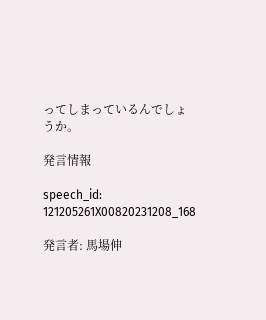ってしまっているんでしょうか。

発言情報

speech_id: 121205261X00820231208_168

発言者: 馬場伸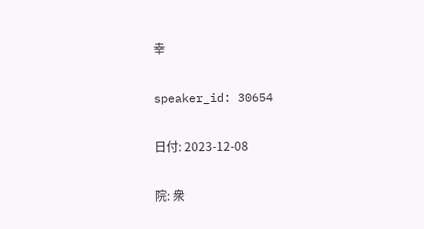幸

speaker_id: 30654

日付: 2023-12-08

院: 衆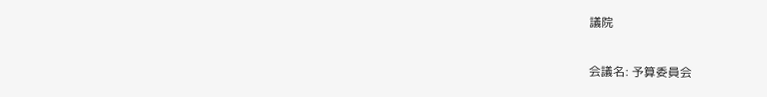議院

会議名: 予算委員会